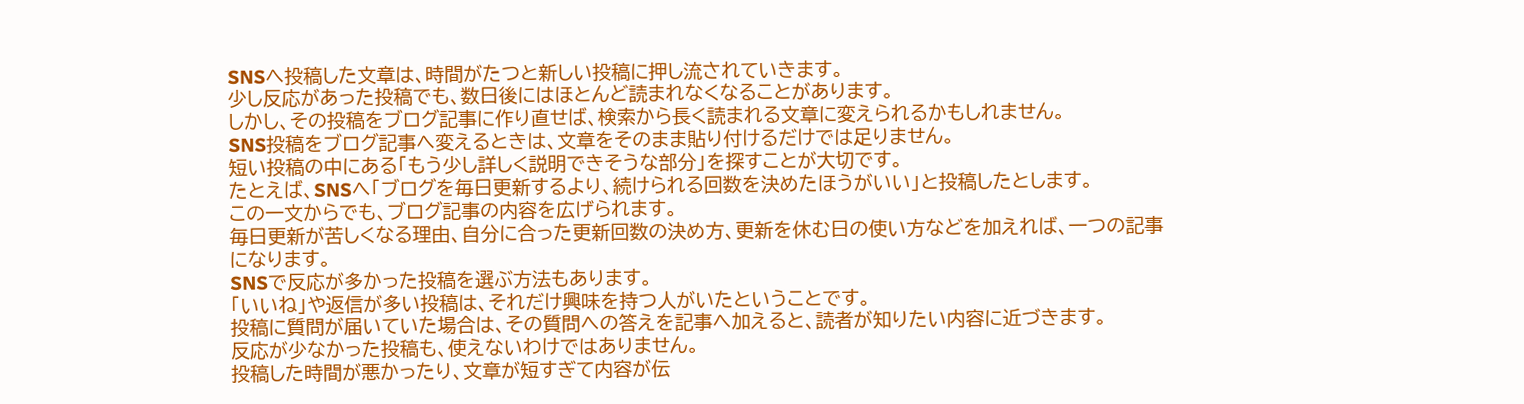SNSへ投稿した文章は、時間がたつと新しい投稿に押し流されていきます。
少し反応があった投稿でも、数日後にはほとんど読まれなくなることがあります。
しかし、その投稿をブログ記事に作り直せば、検索から長く読まれる文章に変えられるかもしれません。
SNS投稿をブログ記事へ変えるときは、文章をそのまま貼り付けるだけでは足りません。
短い投稿の中にある「もう少し詳しく説明できそうな部分」を探すことが大切です。
たとえば、SNSへ「ブログを毎日更新するより、続けられる回数を決めたほうがいい」と投稿したとします。
この一文からでも、ブログ記事の内容を広げられます。
毎日更新が苦しくなる理由、自分に合った更新回数の決め方、更新を休む日の使い方などを加えれば、一つの記事になります。
SNSで反応が多かった投稿を選ぶ方法もあります。
「いいね」や返信が多い投稿は、それだけ興味を持つ人がいたということです。
投稿に質問が届いていた場合は、その質問への答えを記事へ加えると、読者が知りたい内容に近づきます。
反応が少なかった投稿も、使えないわけではありません。
投稿した時間が悪かったり、文章が短すぎて内容が伝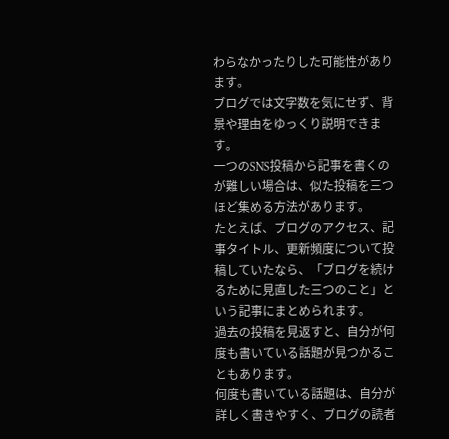わらなかったりした可能性があります。
ブログでは文字数を気にせず、背景や理由をゆっくり説明できます。
一つのSNS投稿から記事を書くのが難しい場合は、似た投稿を三つほど集める方法があります。
たとえば、ブログのアクセス、記事タイトル、更新頻度について投稿していたなら、「ブログを続けるために見直した三つのこと」という記事にまとめられます。
過去の投稿を見返すと、自分が何度も書いている話題が見つかることもあります。
何度も書いている話題は、自分が詳しく書きやすく、ブログの読者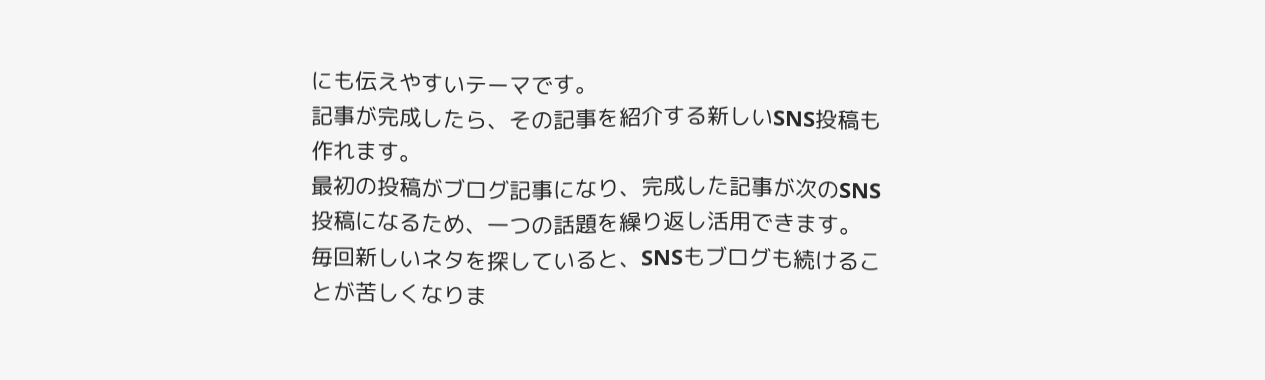にも伝えやすいテーマです。
記事が完成したら、その記事を紹介する新しいSNS投稿も作れます。
最初の投稿がブログ記事になり、完成した記事が次のSNS投稿になるため、一つの話題を繰り返し活用できます。
毎回新しいネタを探していると、SNSもブログも続けることが苦しくなりま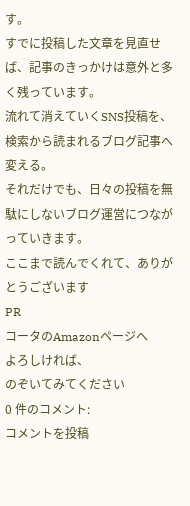す。
すでに投稿した文章を見直せば、記事のきっかけは意外と多く残っています。
流れて消えていくSNS投稿を、検索から読まれるブログ記事へ変える。
それだけでも、日々の投稿を無駄にしないブログ運営につながっていきます。
ここまで読んでくれて、ありがとうございます
PR
コータのAmazonページへ
よろしければ、
のぞいてみてください
0 件のコメント:
コメントを投稿